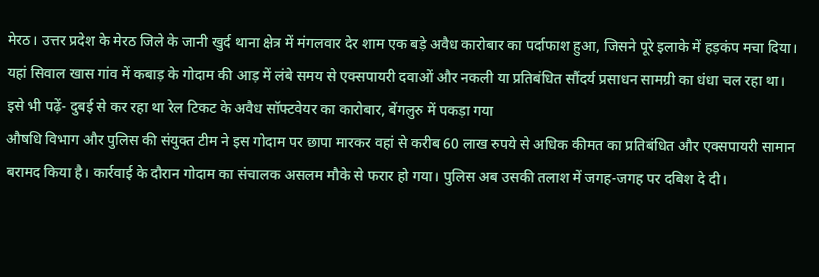मेरठ। उत्तर प्रदेश के मेरठ जिले के जानी खुर्द थाना क्षेत्र में मंगलवार देर शाम एक बड़े अवैध कारोबार का पर्दाफाश हुआ, जिसने पूरे इलाके में हड़कंप मचा दिया। यहां सिवाल खास गांव में कबाड़ के गोदाम की आड़ में लंबे समय से एक्सपायरी दवाओं और नकली या प्रतिबंधित सौंदर्य प्रसाधन सामग्री का धंधा चल रहा था।
इसे भी पढ़ें- दुबई से कर रहा था रेल टिकट के अवैध सॉफ्टवेयर का कारोबार, बेंगलुरु में पकड़ा गया
औषधि विभाग और पुलिस की संयुक्त टीम ने इस गोदाम पर छापा मारकर वहां से करीब 60 लाख रुपये से अधिक कीमत का प्रतिबंधित और एक्सपायरी सामान बरामद किया है। कार्रवाई के दौरान गोदाम का संचालक असलम मौके से फरार हो गया। पुलिस अब उसकी तलाश में जगह-जगह पर दबिश दे दी।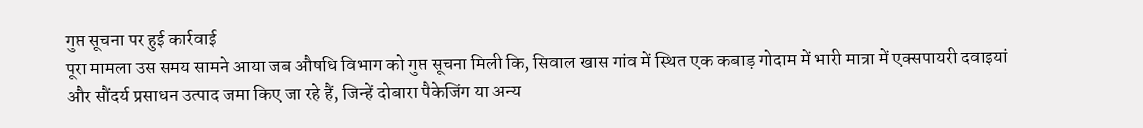गुप्त सूचना पर हुई कार्रवाई
पूरा मामला उस समय सामने आया जब औषधि विभाग को गुप्त सूचना मिली कि, सिवाल खास गांव में स्थित एक कबाड़ गोदाम में भारी मात्रा में एक्सपायरी दवाइयां और सौंदर्य प्रसाधन उत्पाद जमा किए जा रहे हैं, जिन्हें दोबारा पैकेजिंग या अन्य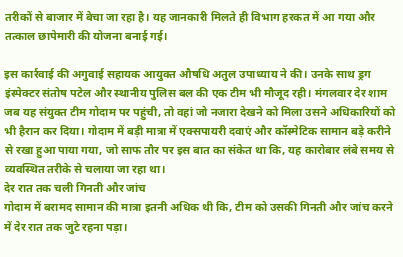तरीकों से बाजार में बेचा जा रहा है। यह जानकारी मिलते ही विभाग हरकत में आ गया और तत्काल छापेमारी की योजना बनाई गई।

इस कार्रवाई की अगुवाई सहायक आयुक्त औषधि अतुल उपाध्याय ने की। उनके साथ ड्रग इंस्पेक्टर संतोष पटेल और स्थानीय पुलिस बल की एक टीम भी मौजूद रही। मंगलवार देर शाम जब यह संयुक्त टीम गोदाम पर पहुंची, तो वहां जो नजारा देखने को मिला उसने अधिकारियों को भी हैरान कर दिया। गोदाम में बड़ी मात्रा में एक्सपायरी दवाएं और कॉस्मेटिक सामान बड़े करीने से रखा हुआ पाया गया, जो साफ तौर पर इस बात का संकेत था कि, यह कारोबार लंबे समय से व्यवस्थित तरीके से चलाया जा रहा था।
देर रात तक चली गिनती और जांच
गोदाम में बरामद सामान की मात्रा इतनी अधिक थी कि, टीम को उसकी गिनती और जांच करने में देर रात तक जुटे रहना पड़ा।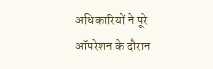अधिकारियों ने पूरे ऑपरेशन के दौरान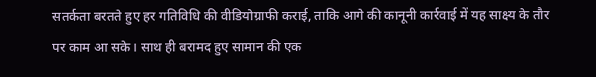सतर्कता बरतते हुए हर गतिविधि की वीडियोग्राफी कराई, ताकि आगे की कानूनी कार्रवाई में यह साक्ष्य के तौर पर काम आ सके। साथ ही बरामद हुए सामान की एक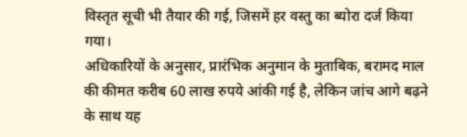विस्तृत सूची भी तैयार की गई, जिसमें हर वस्तु का ब्योरा दर्ज किया गया।
अधिकारियों के अनुसार, प्रारंभिक अनुमान के मुताबिक, बरामद माल की कीमत करीब 60 लाख रुपये आंकी गई है, लेकिन जांच आगे बढ़ने के साथ यह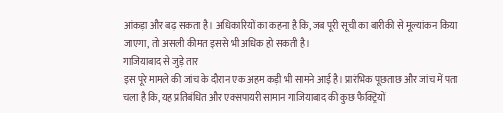आंकड़ा और बढ़ सकता है। अधिकारियों का कहना है कि, जब पूरी सूची का बारीकी से मूल्यांकन किया जाएगा, तो असली कीमत इससे भी अधिक हो सकती है।
गाजियाबाद से जुड़े तार
इस पूरे मामले की जांच के दौरान एक अहम कड़ी भी सामने आई है। प्रारंभिक पूछताछ और जांच में पता चला है कि, यह प्रतिबंधित और एक्सपायरी सामान गाजियाबाद की कुछ फैक्ट्रियों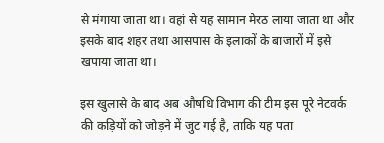से मंगाया जाता था। वहां से यह सामान मेरठ लाया जाता था और इसके बाद शहर तथा आसपास के इलाकों के बाजारों में इसे खपाया जाता था।

इस खुलासे के बाद अब औषधि विभाग की टीम इस पूरे नेटवर्क की कड़ियों को जोड़ने में जुट गई है, ताकि यह पता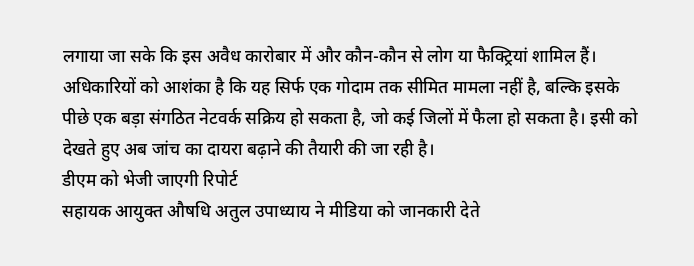लगाया जा सके कि इस अवैध कारोबार में और कौन-कौन से लोग या फैक्ट्रियां शामिल हैं। अधिकारियों को आशंका है कि यह सिर्फ एक गोदाम तक सीमित मामला नहीं है, बल्कि इसके पीछे एक बड़ा संगठित नेटवर्क सक्रिय हो सकता है, जो कई जिलों में फैला हो सकता है। इसी को देखते हुए अब जांच का दायरा बढ़ाने की तैयारी की जा रही है।
डीएम को भेजी जाएगी रिपोर्ट
सहायक आयुक्त औषधि अतुल उपाध्याय ने मीडिया को जानकारी देते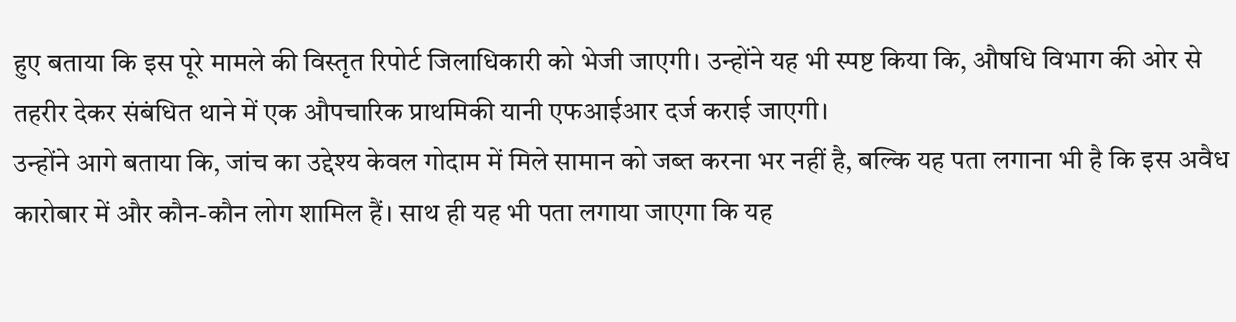हुए बताया कि इस पूरे मामले की विस्तृत रिपोर्ट जिलाधिकारी को भेजी जाएगी। उन्होंने यह भी स्पष्ट किया कि, औषधि विभाग की ओर से तहरीर देकर संबंधित थाने में एक औपचारिक प्राथमिकी यानी एफआईआर दर्ज कराई जाएगी।
उन्होंने आगे बताया कि, जांच का उद्देश्य केवल गोदाम में मिले सामान को जब्त करना भर नहीं है, बल्कि यह पता लगाना भी है कि इस अवैध कारोबार में और कौन-कौन लोग शामिल हैं। साथ ही यह भी पता लगाया जाएगा कि यह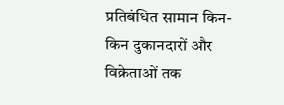प्रतिबंधित सामान किन-किन दुकानदारों और विक्रेताओं तक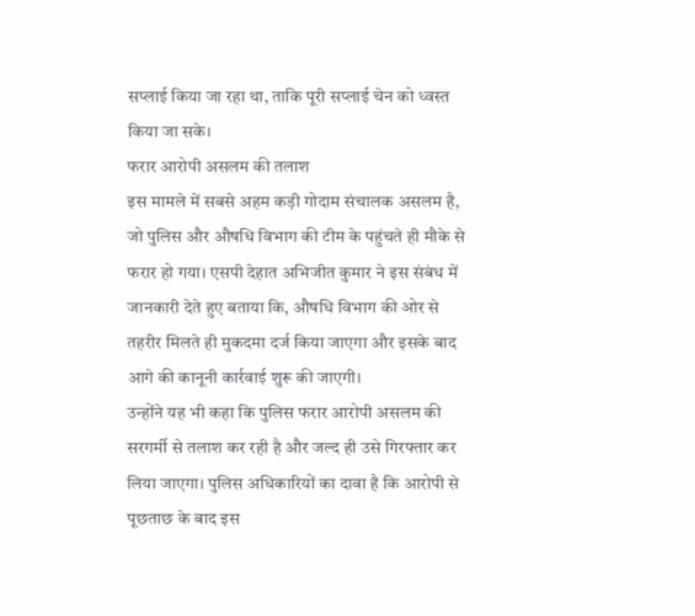सप्लाई किया जा रहा था, ताकि पूरी सप्लाई चेन को ध्वस्त किया जा सके।
फरार आरोपी असलम की तलाश
इस मामले में सबसे अहम कड़ी गोदाम संचालक असलम है, जो पुलिस और औषधि विभाग की टीम के पहुंचते ही मौके से फरार हो गया। एसपी देहात अभिजीत कुमार ने इस संबंध में जानकारी देते हुए बताया कि, औषधि विभाग की ओर से तहरीर मिलते ही मुकदमा दर्ज किया जाएगा और इसके बाद आगे की कानूनी कार्रवाई शुरू की जाएगी।
उन्होंने यह भी कहा कि पुलिस फरार आरोपी असलम की सरगर्मी से तलाश कर रही है और जल्द ही उसे गिरफ्तार कर लिया जाएगा। पुलिस अधिकारियों का दावा है कि आरोपी से पूछताछ के बाद इस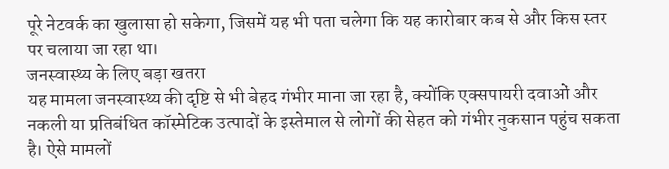पूरे नेटवर्क का खुलासा हो सकेगा, जिसमें यह भी पता चलेगा कि यह कारोबार कब से और किस स्तर पर चलाया जा रहा था।
जनस्वास्थ्य के लिए बड़ा खतरा
यह मामला जनस्वास्थ्य की दृष्टि से भी बेहद गंभीर माना जा रहा है, क्योंकि एक्सपायरी दवाओं और नकली या प्रतिबंधित कॉस्मेटिक उत्पादों के इस्तेमाल से लोगों की सेहत को गंभीर नुकसान पहुंच सकता है। ऐसे मामलों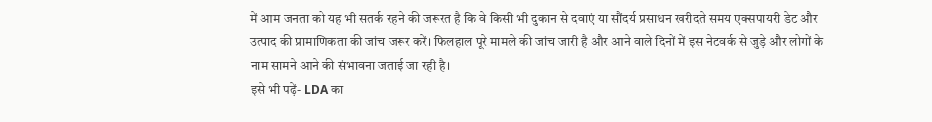में आम जनता को यह भी सतर्क रहने की जरूरत है कि वे किसी भी दुकान से दवाएं या सौंदर्य प्रसाधन खरीदते समय एक्सपायरी डेट और उत्पाद की प्रामाणिकता की जांच जरूर करें। फिलहाल पूरे मामले की जांच जारी है और आने वाले दिनों में इस नेटवर्क से जुड़े और लोगों के नाम सामने आने की संभावना जताई जा रही है।
इसे भी पढ़ें- LDA का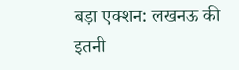बड़ा एक्शन: लखनऊ की इतनी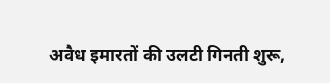अवैध इमारतों की उलटी गिनती शुरू,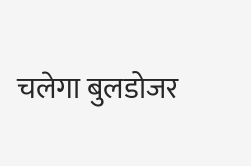चलेगा बुलडोजर